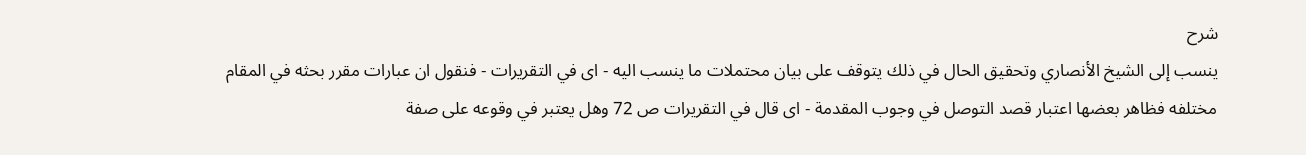شرح
ينسب إلى الشيخ الأنصاري وتحقيق الحال في ذلك يتوقف على بيان محتملات ما ينسب اليه - اى في التقريرات - فنقول ان عبارات مقرر بحثه في المقام مختلفه فظاهر بعضها اعتبار قصد التوصل في وجوب المقدمة - اى قال في التقريرات ص 72 وهل يعتبر في وقوعه على صفة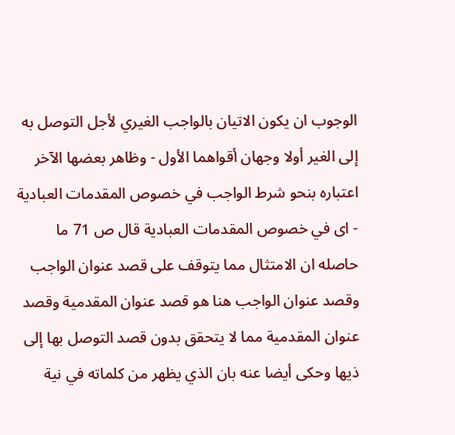الوجوب ان يكون الاتيان بالواجب الغيري لأجل التوصل به إلى الغير أولا وجهان أقواهما الأول - وظاهر بعضها الآخر اعتباره بنحو شرط الواجب في خصوص المقدمات العبادية - اى في خصوص المقدمات العبادية قال ص 71 ما حاصله ان الامتثال مما يتوقف على قصد عنوان الواجب وقصد عنوان الواجب هنا هو قصد عنوان المقدمية وقصد عنوان المقدمية مما لا يتحقق بدون قصد التوصل بها إلى ذيها وحكى أيضا عنه بان الذي يظهر من كلماته في نية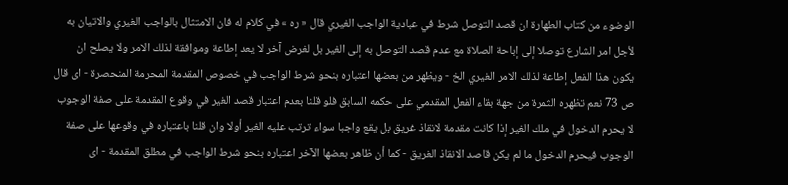الوضوء من كتاب الطهارة ان قصد التوصل شرط في عبادية الواجب الغيري قال « ره » في كلام له فان الامتثال بالواجب الغيري والاتيان به لأجل امر الشارع توصلا إلى إباحة الصلاة مع عدم قصد التوصل به إلى الغير بل لغرض آخر لا يعد إطاعة وموافقة لذلك الامر ولا يصلح ان يكون هذا الفعل إطاعة لذلك الامر الغيري الخ - ويظهر من بعضها اعتباره بنحو شرط الواجب في خصوص المقدمة المحرمة المنحصرة - اى قال ص 73 نعم تظهره الثمرة من جهة بقاء الفعل المقدمي على حكمه السابق فلو قلنا بعدم اعتبار قصد الغير في وقوع المقدمة على صفة الوجوب لا يحرم الدخول في ملك الغير إذا كانت مقدمة لانقاذ غريق بل يقع واجبا سواء ترتب عليه الغير أولا وان قلنا باعتباره في وقوعها على صفة الوجوب فيحرم الدخول ما لم يكن قاصد الانقاذ الغريق - كما أن ظاهر بعضها الآخر اعتباره بنحو شرط الواجب في مطلق المقدمة - اى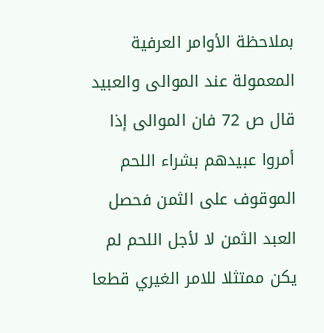بملاحظة الأوامر العرفية المعمولة عند الموالى والعبيد قال ص 72 فان الموالى إذا أمروا عبيدهم بشراء اللحم الموقوف على الثمن فحصل العبد الثمن لا لأجل اللحم لم يكن ممتثلا للامر الغيري قطعا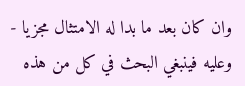وان كان بعد ما بدا له الامتثال مجزيا - وعليه فينبغي البحث في كل من هذه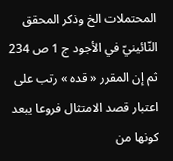المحتملات الخ وذكر المحقق النّائينيّ في الأجود ج 1 ص 234 ثم إن المقرر « قده » رتب على اعتبار قصد الامتثال فروعا يبعد كونها من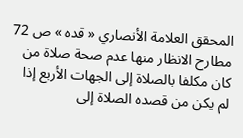المحقق العلامة الأنصاري « قده » ص 72 مطارح الانظار منها عدم صحة صلاة من كان مكلفا بالصلاة إلى الجهات الأربع إذا لم يكن من قصده الصلاة إلى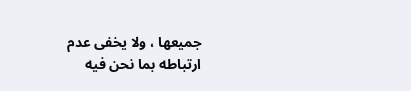جميعها ، ولا يخفى عدم ارتباطه بما نحن فيه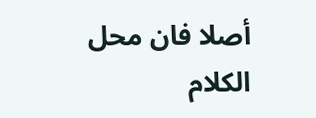أصلا فان محل الكلام